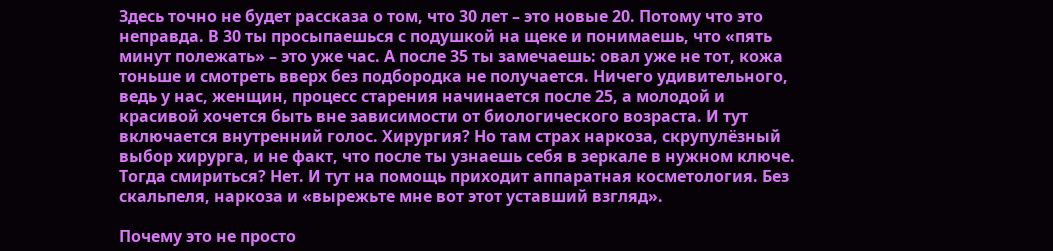Здесь точно не будет рассказа о том, что 30 лет – это новые 20. Потому что это неправда. В 30 ты просыпаешься с подушкой на щеке и понимаешь, что «пять минут полежать» – это уже час. А после 35 ты замечаешь: овал уже не тот, кожа тоньше и смотреть вверх без подбородка не получается. Ничего удивительного, ведь у нас, женщин, процесс старения начинается после 25, а молодой и красивой хочется быть вне зависимости от биологического возраста. И тут включается внутренний голос. Хирургия? Но там страх наркоза, скрупулёзный выбор хирурга, и не факт, что после ты узнаешь себя в зеркале в нужном ключе. Тогда смириться? Нет. И тут на помощь приходит аппаратная косметология. Без скальпеля, наркоза и «вырежьте мне вот этот уставший взгляд».

Почему это не просто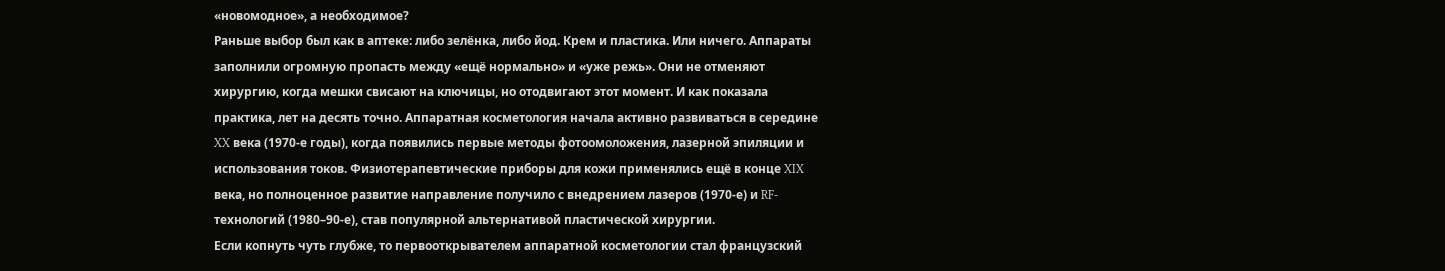«новомодное», а необходимое?
Раньше выбор был как в аптеке: либо зелёнка, либо йод. Крем и пластика. Или ничего. Аппараты заполнили огромную пропасть между «ещё нормально» и «уже режь». Они не отменяют хирургию, когда мешки свисают на ключицы, но отодвигают этот момент. И как показала практика, лет на десять точно. Аппаратная косметология начала активно развиваться в середине XX века (1970-е годы), когда появились первые методы фотоомоложения, лазерной эпиляции и использования токов. Физиотерапевтические приборы для кожи применялись ещё в конце XIX века, но полноценное развитие направление получило с внедрением лазеров (1970-е) и RF-технологий (1980–90-е), став популярной альтернативой пластической хирургии.
Если копнуть чуть глубже, то первооткрывателем аппаратной косметологии стал французский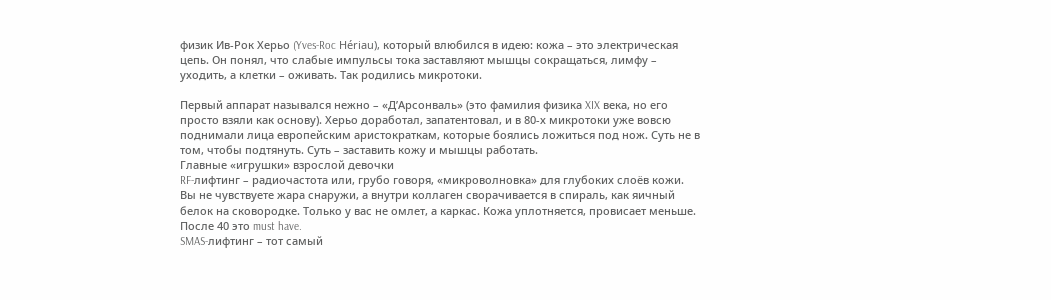физик Ив-Рок Херьо (Yves-Roc Hériau), который влюбился в идею: кожа – это электрическая цепь. Он понял, что слабые импульсы тока заставляют мышцы сокращаться, лимфу – уходить, а клетки – оживать. Так родились микротоки.

Первый аппарат назывался нежно – «Д’Арсонваль» (это фамилия физика XIX века, но его просто взяли как основу). Херьо доработал, запатентовал, и в 80-х микротоки уже вовсю поднимали лица европейским аристократкам, которые боялись ложиться под нож. Суть не в том, чтобы подтянуть. Суть – заставить кожу и мышцы работать.
Главные «игрушки» взрослой девочки
RF-лифтинг – радиочастота или, грубо говоря, «микроволновка» для глубоких слоёв кожи. Вы не чувствуете жара снаружи, а внутри коллаген сворачивается в спираль, как яичный белок на сковородке. Только у вас не омлет, а каркас. Кожа уплотняется, провисает меньше. После 40 это must have.
SMAS-лифтинг – тот самый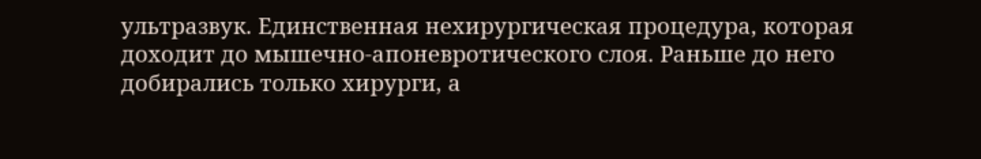ультразвук. Единственная нехирургическая процедура, которая доходит до мышечно-апоневротического слоя. Раньше до него добирались только хирурги, а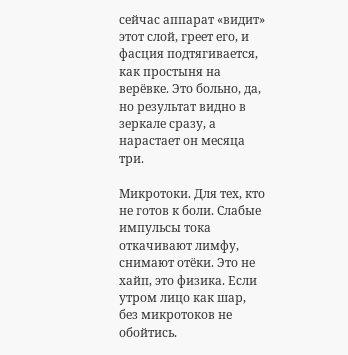сейчас аппарат «видит» этот слой, греет его, и фасция подтягивается, как простыня на верёвке. Это больно, да, но результат видно в зеркале сразу, а нарастает он месяца три.

Микротоки. Для тех, кто не готов к боли. Слабые импульсы тока откачивают лимфу, снимают отёки. Это не хайп, это физика. Если утром лицо как шар, без микротоков не обойтись.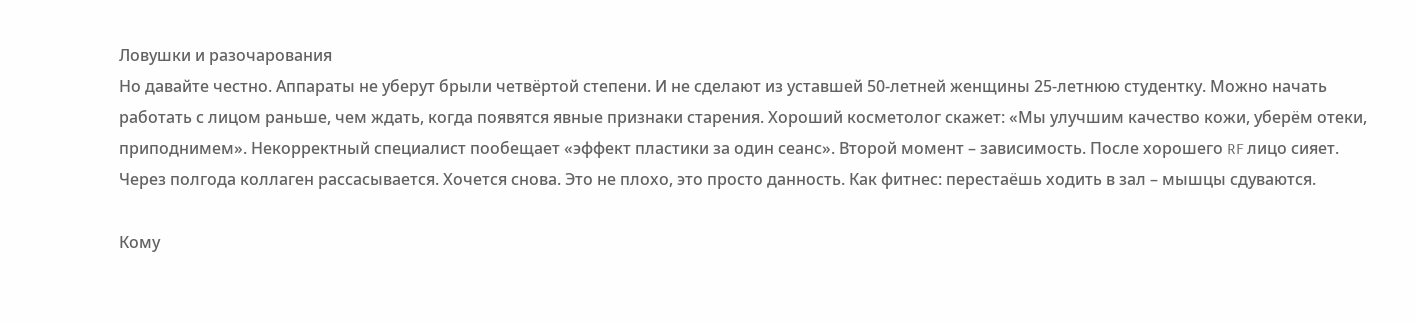Ловушки и разочарования
Но давайте честно. Аппараты не уберут брыли четвёртой степени. И не сделают из уставшей 50-летней женщины 25-летнюю студентку. Можно начать работать с лицом раньше, чем ждать, когда появятся явные признаки старения. Хороший косметолог скажет: «Мы улучшим качество кожи, уберём отеки, приподнимем». Некорректный специалист пообещает «эффект пластики за один сеанс». Второй момент – зависимость. После хорошего RF лицо сияет. Через полгода коллаген рассасывается. Хочется снова. Это не плохо, это просто данность. Как фитнес: перестаёшь ходить в зал – мышцы сдуваются.

Кому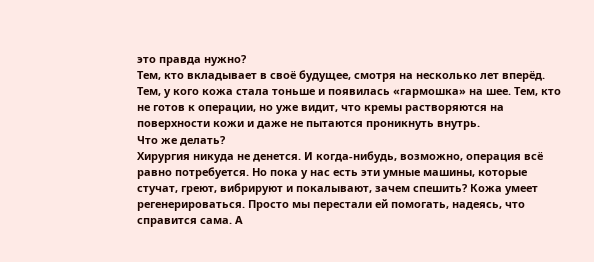это правда нужно?
Тем, кто вкладывает в своё будущее, смотря на несколько лет вперёд. Тем, у кого кожа стала тоньше и появилась «гармошка» на шее. Тем, кто не готов к операции, но уже видит, что кремы растворяются на поверхности кожи и даже не пытаются проникнуть внутрь.
Что же делать?
Хирургия никуда не денется. И когда-нибудь, возможно, операция всё равно потребуется. Но пока у нас есть эти умные машины, которые стучат, греют, вибрируют и покалывают, зачем спешить? Кожа умеет регенерироваться. Просто мы перестали ей помогать, надеясь, что справится сама. А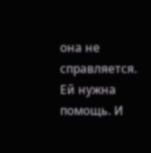она не справляется. Ей нужна помощь. И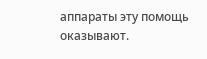аппараты эту помощь оказывают.